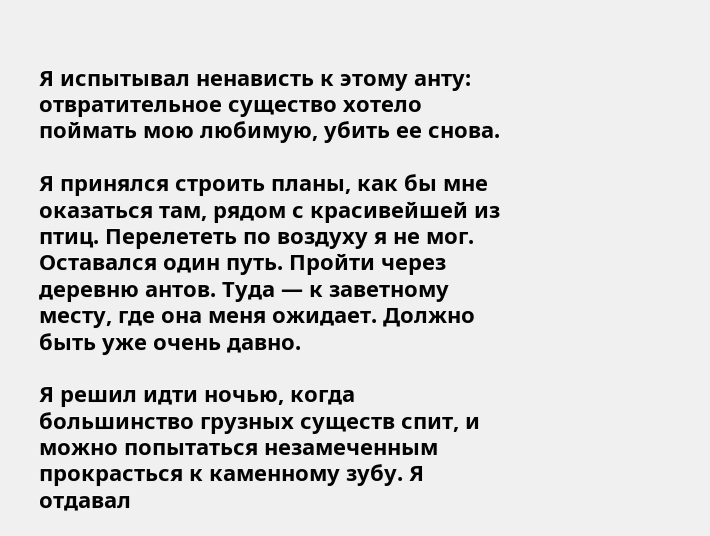Я испытывал ненависть к этому анту: отвратительное существо хотело поймать мою любимую, убить ее снова.

Я принялся строить планы, как бы мне оказаться там, рядом с красивейшей из птиц. Перелететь по воздуху я не мог. Оставался один путь. Пройти через деревню антов. Туда — к заветному месту, где она меня ожидает. Должно быть уже очень давно.

Я решил идти ночью, когда большинство грузных существ спит, и можно попытаться незамеченным прокрасться к каменному зубу. Я отдавал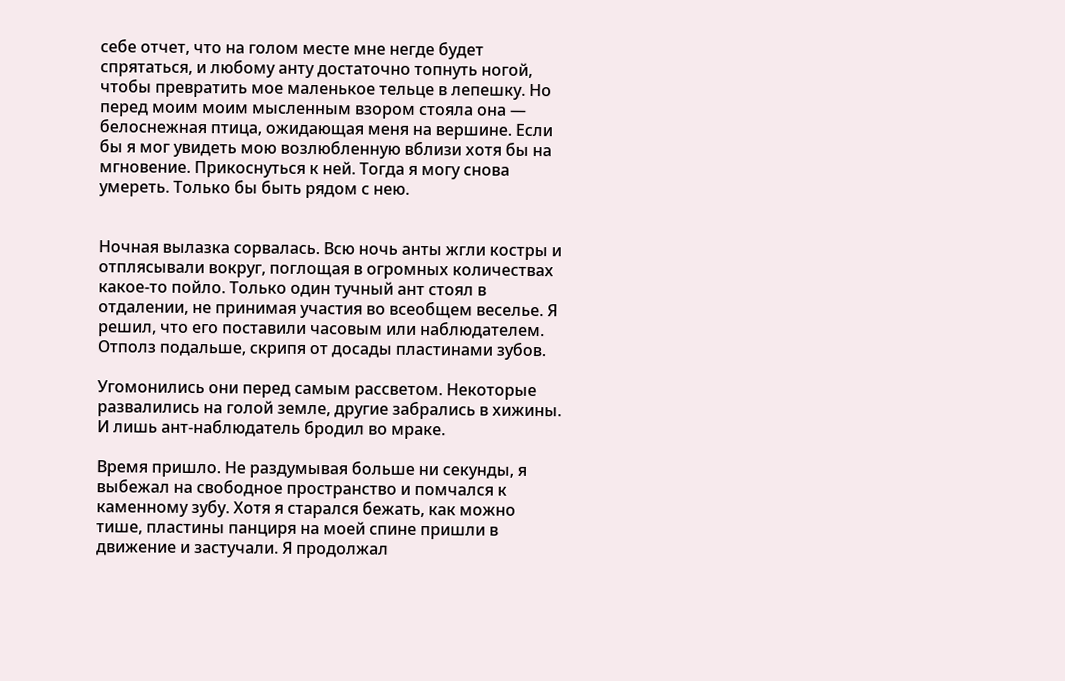себе отчет, что на голом месте мне негде будет спрятаться, и любому анту достаточно топнуть ногой, чтобы превратить мое маленькое тельце в лепешку. Но перед моим моим мысленным взором стояла она — белоснежная птица, ожидающая меня на вершине. Если бы я мог увидеть мою возлюбленную вблизи хотя бы на мгновение. Прикоснуться к ней. Тогда я могу снова умереть. Только бы быть рядом с нею.


Ночная вылазка сорвалась. Всю ночь анты жгли костры и отплясывали вокруг, поглощая в огромных количествах какое-то пойло. Только один тучный ант стоял в отдалении, не принимая участия во всеобщем веселье. Я решил, что его поставили часовым или наблюдателем. Отполз подальше, скрипя от досады пластинами зубов.

Угомонились они перед самым рассветом. Некоторые развалились на голой земле, другие забрались в хижины. И лишь ант-наблюдатель бродил во мраке.

Время пришло. Не раздумывая больше ни секунды, я выбежал на свободное пространство и помчался к каменному зубу. Хотя я старался бежать, как можно тише, пластины панциря на моей спине пришли в движение и застучали. Я продолжал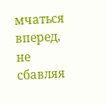мчаться вперед, не сбавляя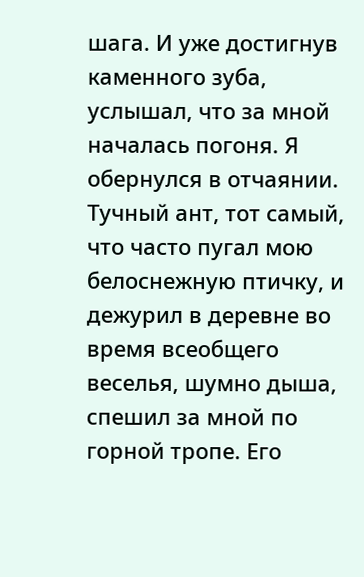шага. И уже достигнув каменного зуба, услышал, что за мной началась погоня. Я обернулся в отчаянии. Тучный ант, тот самый, что часто пугал мою белоснежную птичку, и дежурил в деревне во время всеобщего веселья, шумно дыша, спешил за мной по горной тропе. Его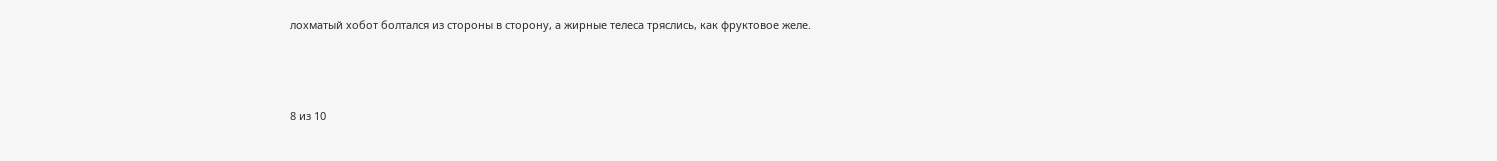лохматый хобот болтался из стороны в сторону, а жирные телеса тряслись, как фруктовое желе.



8 из 10